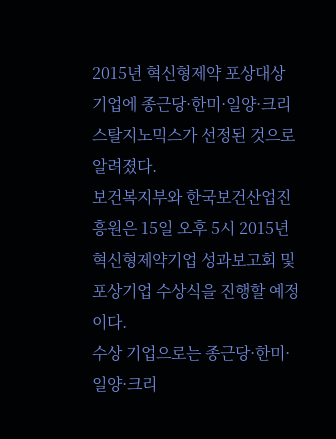2015년 혁신형제약 포상대상 기업에 종근당·한미·일양·크리스탈지노믹스가 선정된 것으로 알려졌다.
보건복지부와 한국보건산업진흥원은 15일 오후 5시 2015년 혁신형제약기업 성과보고회 및 포상기업 수상식을 진행할 예정이다.
수상 기업으로는 종근당·한미·일양·크리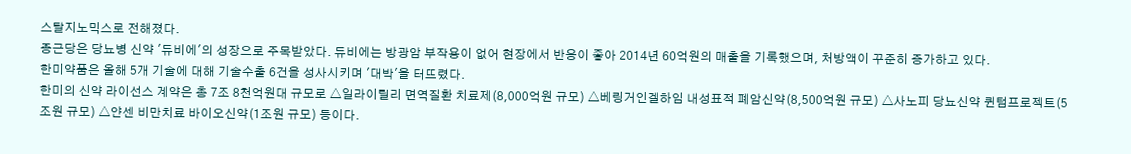스탈지노믹스로 전해졌다.
종근당은 당뇨병 신약 '듀비에'의 성장으로 주목받았다. 듀비에는 방광암 부작용이 없어 현장에서 반응이 좋아 2014년 60억원의 매출을 기록했으며, 처방액이 꾸준히 증가하고 있다.
한미약품은 올해 5개 기술에 대해 기술수출 6건을 성사시키며 '대박'을 터뜨렸다.
한미의 신약 라이선스 계약은 총 7조 8천억원대 규모로 △일라이릴리 면역질환 치료제(8,000억원 규모) △베링거인겔하임 내성표적 폐암신약(8,500억원 규모) △사노피 당뇨신약 퀸텀프로젝트(5조원 규모) △얀센 비만치료 바이오신약(1조원 규모) 등이다.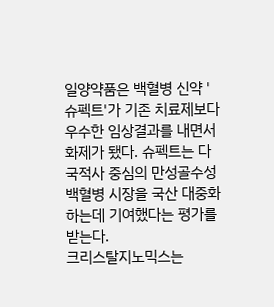일양약품은 백혈병 신약 '슈펙트'가 기존 치료제보다 우수한 임상결과를 내면서 화제가 됐다. 슈펙트는 다국적사 중심의 만성골수성백혈병 시장을 국산 대중화하는데 기여했다는 평가를 받는다.
크리스탈지노믹스는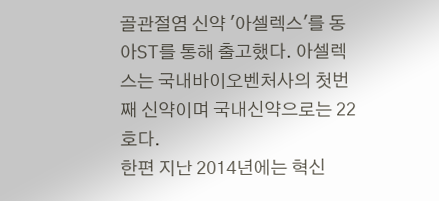골관절염 신약 '아셀렉스'를 동아ST를 통해 출고했다. 아셀렉스는 국내바이오벤처사의 첫번째 신약이며 국내신약으로는 22호다.
한편 지난 2014년에는 혁신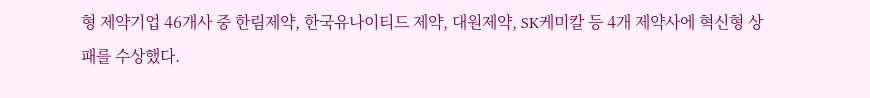형 제약기업 46개사 중 한림제약, 한국유나이티드 제약, 대원제약, SK케미칼 등 4개 제약사에 혁신형 상패를 수상했다.